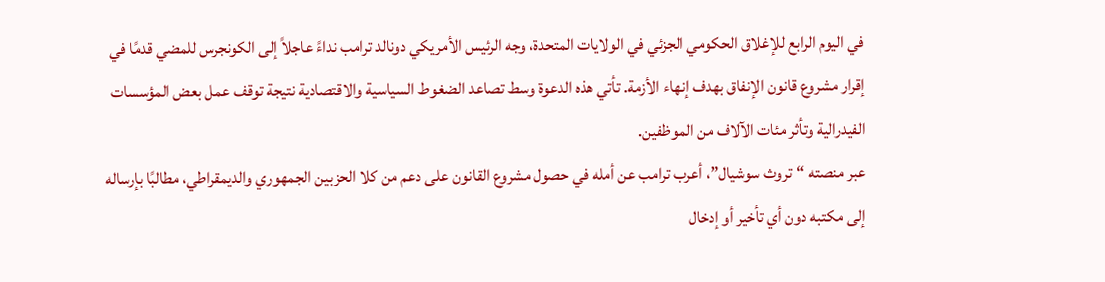في اليوم الرابع للإغلاق الحكومي الجزئي في الولايات المتحدة، وجه الرئيس الأمريكي دونالد ترامب نداءً عاجلاً إلى الكونجرس للمضي قدمًا في إقرار مشروع قانون الإنفاق بهدف إنهاء الأزمة. تأتي هذه الدعوة وسط تصاعد الضغوط السياسية والاقتصادية نتيجة توقف عمل بعض المؤسسات الفيدرالية وتأثر مئات الآلاف من الموظفين.
عبر منصته “تروث سوشيال”، أعرب ترامب عن أمله في حصول مشروع القانون على دعم من كلا الحزبين الجمهوري والديمقراطي، مطالبًا بإرساله إلى مكتبه دون أي تأخير أو إدخال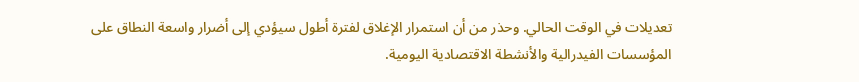تعديلات في الوقت الحالي. وحذر من أن استمرار الإغلاق لفترة أطول سيؤدي إلى أضرار واسعة النطاق على المؤسسات الفيدرالية والأنشطة الاقتصادية اليومية.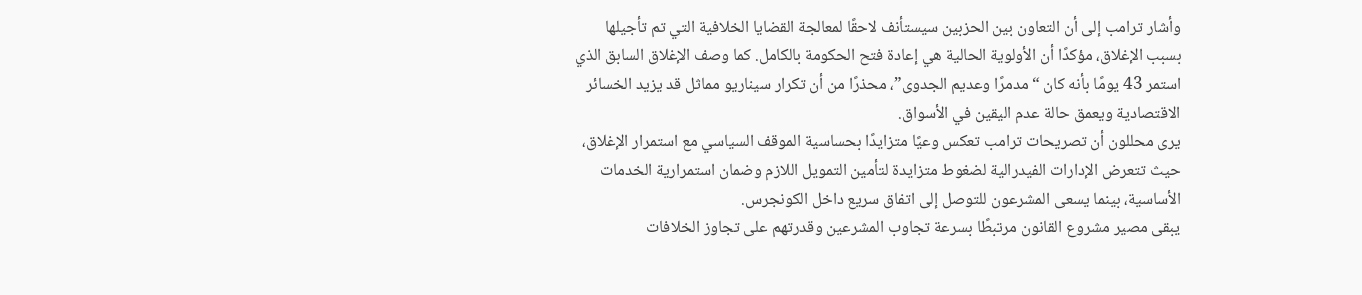وأشار ترامب إلى أن التعاون بين الحزبين سيستأنف لاحقًا لمعالجة القضايا الخلافية التي تم تأجيلها بسبب الإغلاق، مؤكدًا أن الأولوية الحالية هي إعادة فتح الحكومة بالكامل. كما وصف الإغلاق السابق الذي استمر 43 يومًا بأنه كان “مدمرًا وعديم الجدوى”، محذرًا من أن تكرار سيناريو مماثل قد يزيد الخسائر الاقتصادية ويعمق حالة عدم اليقين في الأسواق.
يرى محللون أن تصريحات ترامب تعكس وعيًا متزايدًا بحساسية الموقف السياسي مع استمرار الإغلاق، حيث تتعرض الإدارات الفيدرالية لضغوط متزايدة لتأمين التمويل اللازم وضمان استمرارية الخدمات الأساسية، بينما يسعى المشرعون للتوصل إلى اتفاق سريع داخل الكونجرس.
يبقى مصير مشروع القانون مرتبطًا بسرعة تجاوب المشرعين وقدرتهم على تجاوز الخلافات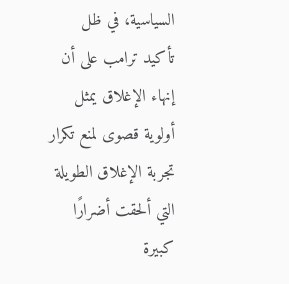السياسية، في ظل تأكيد ترامب على أن إنهاء الإغلاق يمثل أولوية قصوى لمنع تكرار تجربة الإغلاق الطويلة التي ألحقت أضرارًا كبيرة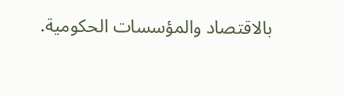بالاقتصاد والمؤسسات الحكومية.